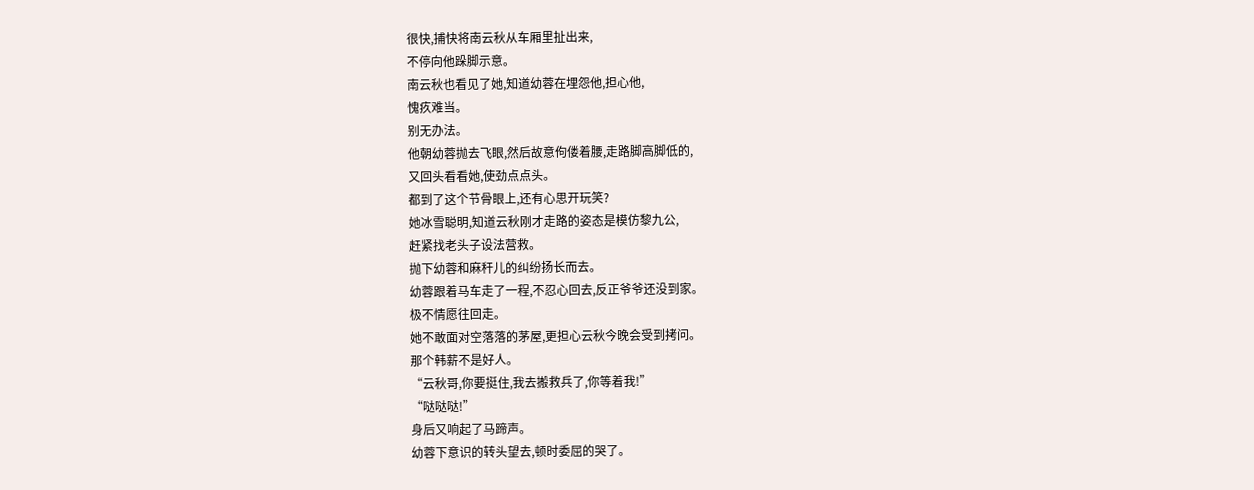很快,捕快将南云秋从车厢里扯出来,
不停向他跺脚示意。
南云秋也看见了她,知道幼蓉在埋怨他,担心他,
愧疚难当。
别无办法。
他朝幼蓉抛去飞眼,然后故意佝偻着腰,走路脚高脚低的,
又回头看看她,使劲点点头。
都到了这个节骨眼上,还有心思开玩笑?
她冰雪聪明,知道云秋刚才走路的姿态是模仿黎九公,
赶紧找老头子设法营救。
抛下幼蓉和麻秆儿的纠纷扬长而去。
幼蓉跟着马车走了一程,不忍心回去,反正爷爷还没到家。
极不情愿往回走。
她不敢面对空落落的茅屋,更担心云秋今晚会受到拷问。
那个韩薪不是好人。
“云秋哥,你要挺住,我去搬救兵了,你等着我!”
“哒哒哒!”
身后又响起了马蹄声。
幼蓉下意识的转头望去,顿时委屈的哭了。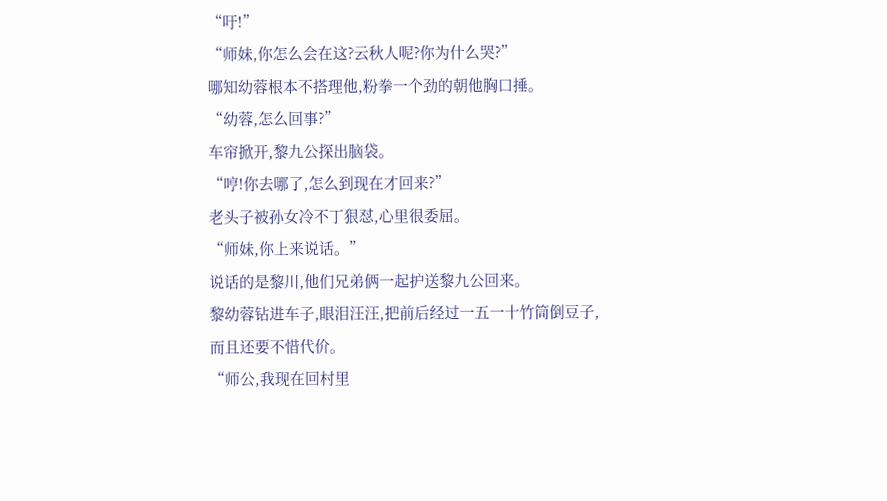“吁!”
“师妹,你怎么会在这?云秋人呢?你为什么哭?”
哪知幼蓉根本不搭理他,粉拳一个劲的朝他胸口捶。
“幼蓉,怎么回事?”
车帘掀开,黎九公探出脑袋。
“哼!你去哪了,怎么到现在才回来?”
老头子被孙女冷不丁狠怼,心里很委屈。
“师妹,你上来说话。”
说话的是黎川,他们兄弟俩一起护送黎九公回来。
黎幼蓉钻进车子,眼泪汪汪,把前后经过一五一十竹筒倒豆子,
而且还要不惜代价。
“师公,我现在回村里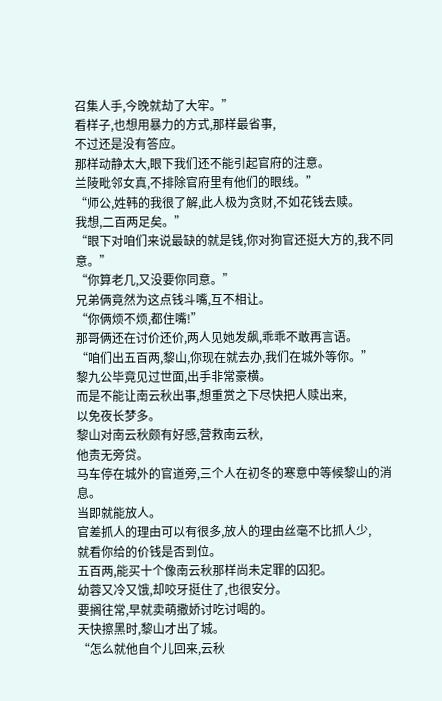召集人手,今晚就劫了大牢。”
看样子,也想用暴力的方式,那样最省事,
不过还是没有答应。
那样动静太大,眼下我们还不能引起官府的注意。
兰陵毗邻女真,不排除官府里有他们的眼线。”
“师公,姓韩的我很了解,此人极为贪财,不如花钱去赎。
我想,二百两足矣。”
“眼下对咱们来说最缺的就是钱,你对狗官还挺大方的,我不同意。”
“你算老几,又没要你同意。”
兄弟俩竟然为这点钱斗嘴,互不相让。
“你俩烦不烦,都住嘴!”
那哥俩还在讨价还价,两人见她发飙,乖乖不敢再言语。
“咱们出五百两,黎山,你现在就去办,我们在城外等你。”
黎九公毕竟见过世面,出手非常豪横。
而是不能让南云秋出事,想重赏之下尽快把人赎出来,
以免夜长梦多。
黎山对南云秋颇有好感,营救南云秋,
他责无旁贷。
马车停在城外的官道旁,三个人在初冬的寒意中等候黎山的消息。
当即就能放人。
官差抓人的理由可以有很多,放人的理由丝毫不比抓人少,
就看你给的价钱是否到位。
五百两,能买十个像南云秋那样尚未定罪的囚犯。
幼蓉又冷又饿,却咬牙挺住了,也很安分。
要搁往常,早就卖萌撒娇讨吃讨喝的。
天快擦黑时,黎山才出了城。
“怎么就他自个儿回来,云秋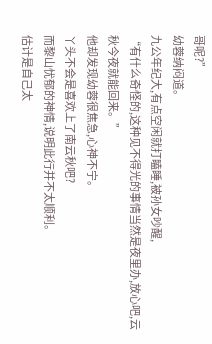哥呢?”
幼蓉纳闷道。
九公年纪大,有点空闲就打瞌睡,被孙女吵醒,
“有什么奇怪的,这种见不得光的事情当然是夜里办,放心吧,云秋今夜就能回来。”
他却发现幼蓉很焦急,心神不宁。
丫头不会是喜欢上了南云秋吧?
而黎山忧郁的神情,说明此行并不太顺利。
估计是自己太